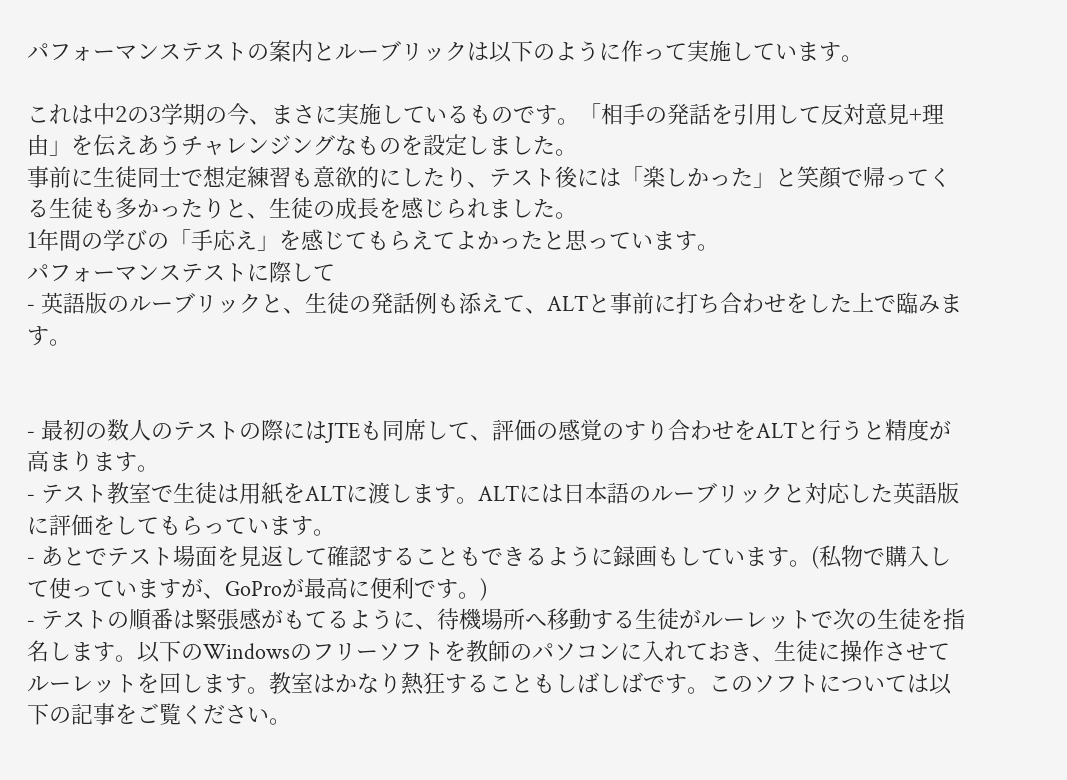パフォーマンステストの案内とルーブリックは以下のように作って実施しています。

これは中2の3学期の今、まさに実施しているものです。「相手の発話を引用して反対意見+理由」を伝えあうチャレンジングなものを設定しました。
事前に生徒同士で想定練習も意欲的にしたり、テスト後には「楽しかった」と笑顔で帰ってくる生徒も多かったりと、生徒の成長を感じられました。
1年間の学びの「手応え」を感じてもらえてよかったと思っています。
パフォーマンステストに際して
- 英語版のルーブリックと、生徒の発話例も添えて、ALTと事前に打ち合わせをした上で臨みます。


- 最初の数人のテストの際にはJTEも同席して、評価の感覚のすり合わせをALTと行うと精度が高まります。
- テスト教室で生徒は用紙をALTに渡します。ALTには日本語のルーブリックと対応した英語版に評価をしてもらっています。
- あとでテスト場面を見返して確認することもできるように録画もしています。(私物で購入して使っていますが、GoProが最高に便利です。)
- テストの順番は緊張感がもてるように、待機場所へ移動する生徒がルーレットで次の生徒を指名します。以下のWindowsのフリーソフトを教師のパソコンに入れておき、生徒に操作させてルーレットを回します。教室はかなり熱狂することもしばしばです。このソフトについては以下の記事をご覧ください。